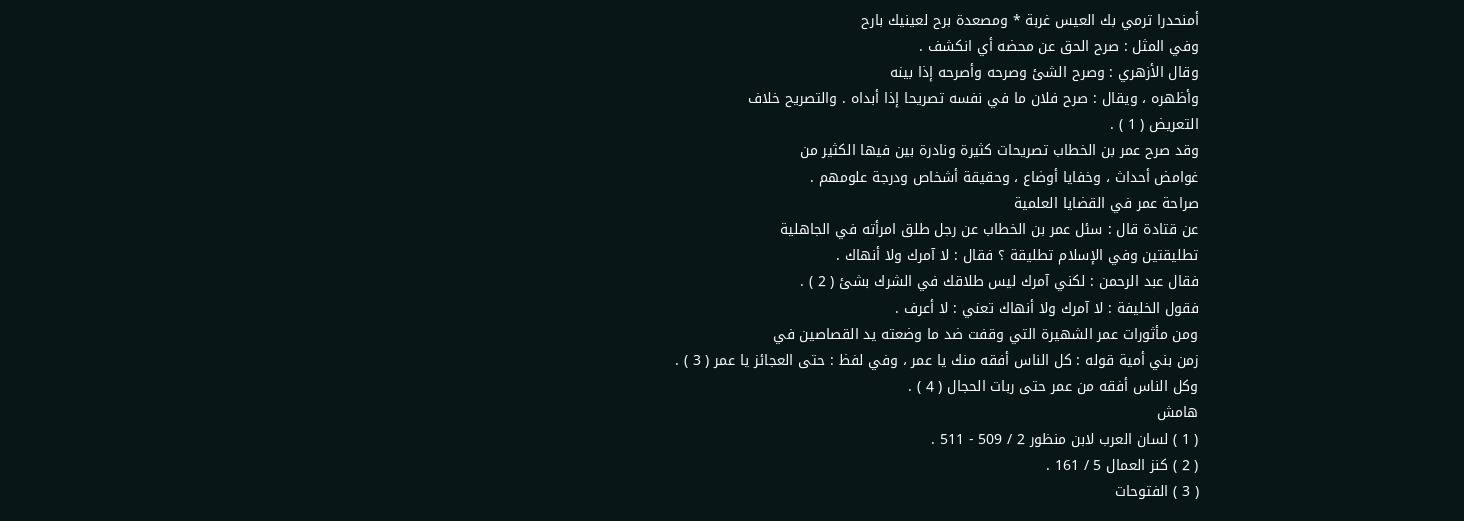أمنحدرا ترمي بك العيس غربة * ومصعدة برح لعينيك بارح
وفي المثل : صرح الحق عن محضه أي انكشف .
وقال الأزهري : وصرح الشئ وصرحه وأصرحه إذا بينه
وأظهره ، ويقال : صرح فلان ما في نفسه تصريحا إذا أبداه . والتصريح خلاف
التعريض ( 1 ) .
وقد صرح عمر بن الخطاب تصريحات كثيرة ونادرة بين فيها الكثير من
غوامض أحداث ، وخفايا أوضاع ، وحقيقة أشخاص ودرجة علومهم .
صراحة عمر في القضايا العلمية
عن قتادة قال : سئل عمر بن الخطاب عن رجل طلق امرأته في الجاهلية
تطليقتين وفي الإسلام تطليقة ؟ فقال : لا آمرك ولا أنهاك .
فقال عبد الرحمن : لكني آمرك ليس طلاقك في الشرك بشئ ( 2 ) .
فقول الخليفة : لا آمرك ولا أنهاك تعني : لا أعرف .
ومن مأثورات عمر الشهيرة التي وقفت ضد ما وضعته يد القصاصين في
زمن بني أمية قوله : كل الناس أفقه منك يا عمر ، وفي لفظ : حتى العجائز يا عمر ( 3 ) .
وكل الناس أفقه من عمر حتى ربات الحجال ( 4 ) .
هامش
( 1 ) لسان العرب لابن منظور 2 / 509 - 511 .
( 2 ) كنز العمال 5 / 161 .
( 3 ) الفتوحات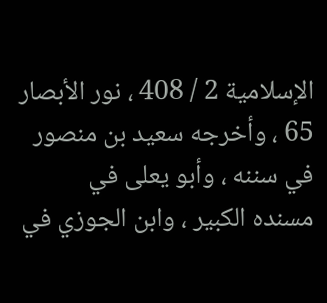الإسلامية 2 / 408 ، نور الأبصار 65 ، وأخرجه سعيد بن منصور في سننه ، وأبو يعلى في
مسنده الكبير ، وابن الجوزي في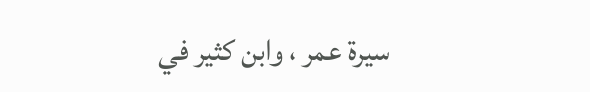سيرة عمر ، وابن كثير في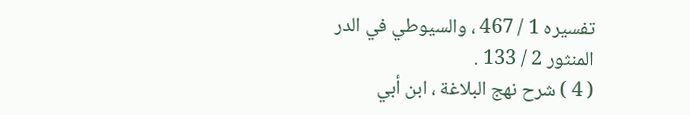تفسيره 1 / 467 ، والسيوطي في الدر
المنثور 2 / 133 .
( 4 ) شرح نهج البلاغة ، ابن أبي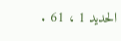الحديد 1 ، 61 .